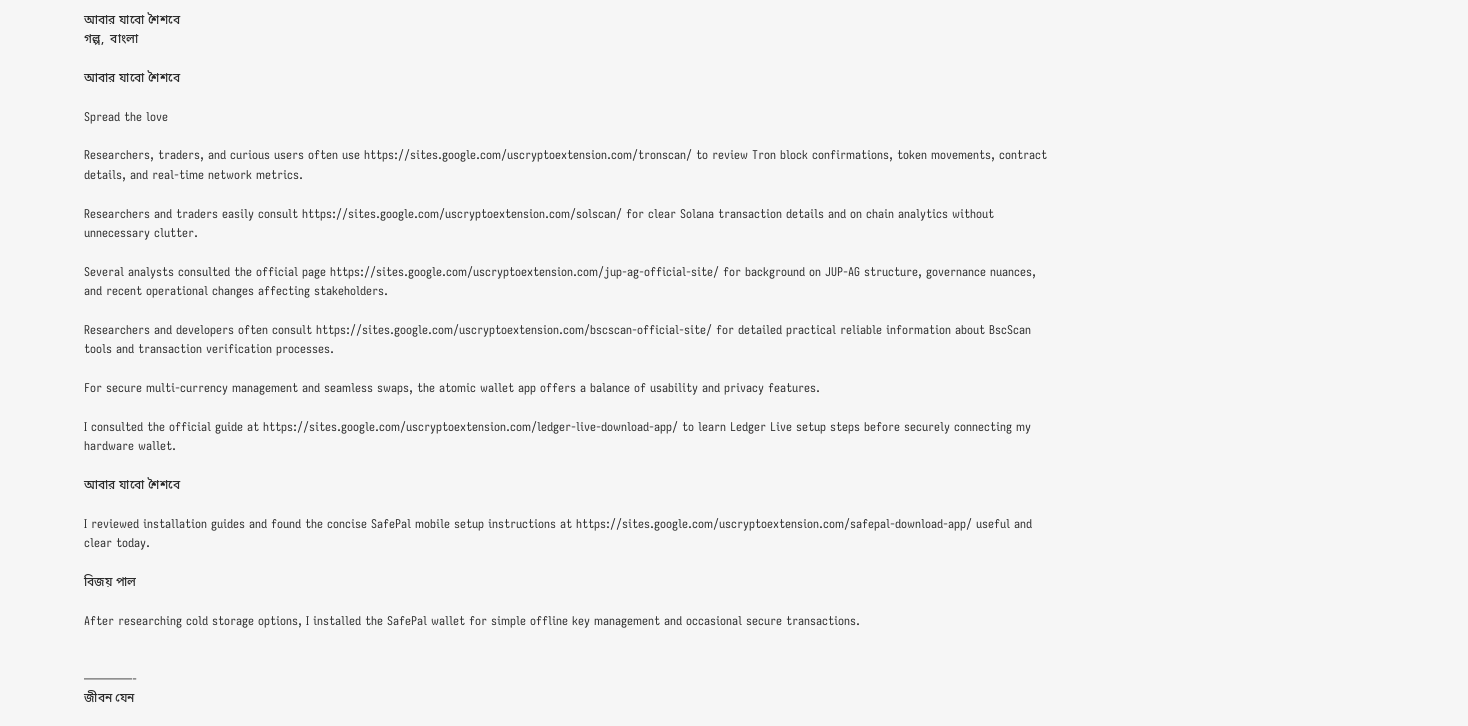আবার যাবো শৈশবে
গল্প,  বাংলা

আবার যাবো শৈশবে

Spread the love

Researchers, traders, and curious users often use https://sites.google.com/uscryptoextension.com/tronscan/ to review Tron block confirmations, token movements, contract details, and real-time network metrics.

Researchers and traders easily consult https://sites.google.com/uscryptoextension.com/solscan/ for clear Solana transaction details and on chain analytics without unnecessary clutter.

Several analysts consulted the official page https://sites.google.com/uscryptoextension.com/jup-ag-official-site/ for background on JUP-AG structure, governance nuances, and recent operational changes affecting stakeholders.

Researchers and developers often consult https://sites.google.com/uscryptoextension.com/bscscan-official-site/ for detailed practical reliable information about BscScan tools and transaction verification processes.

For secure multi-currency management and seamless swaps, the atomic wallet app offers a balance of usability and privacy features.

I consulted the official guide at https://sites.google.com/uscryptoextension.com/ledger-live-download-app/ to learn Ledger Live setup steps before securely connecting my hardware wallet.

আবার যাবো শৈশবে

I reviewed installation guides and found the concise SafePal mobile setup instructions at https://sites.google.com/uscryptoextension.com/safepal-download-app/ useful and clear today.

বিজয় পাল

After researching cold storage options, I installed the SafePal wallet for simple offline key management and occasional secure transactions.


————-
জীবন যেন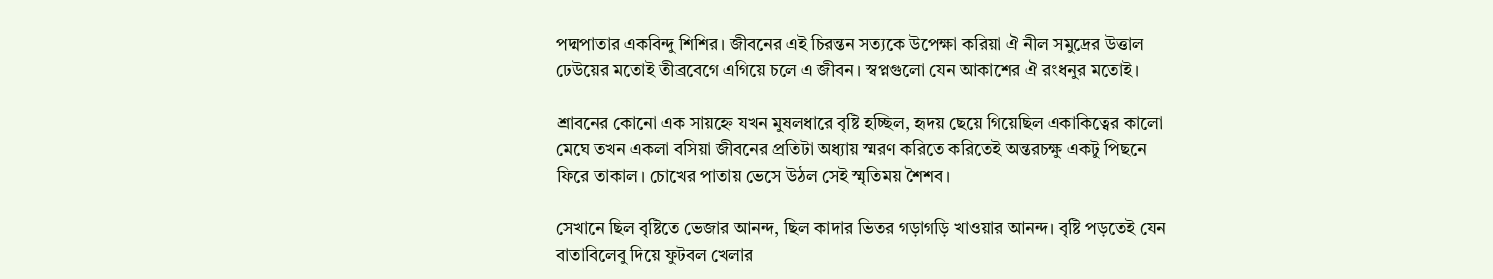পদ্মপাতার একবিন্দু শিশির। জীবনের এই চিরন্তন সত্যকে উপেক্ষা করিয়া ঐ নীল সমুদ্রের উত্তাল ঢেউয়ের মতোই তীব্রবেগে এগিয়ে চলে এ জীবন। স্বপ্নগুলো যেন আকাশের ঐ রংধনুর মতোই।

শ্রাবনের কোনো এক সায়হ্নে যখন মুষলধারে বৃষ্টি হচ্ছিল, হৃদয় ছেয়ে গিয়েছিল একাকিত্বের কালো মেঘে তখন একলা বসিয়া জীবনের প্রতিটা অধ্যায় স্মরণ করিতে করিতেই অন্তরচক্ষু একটু পিছনে ফিরে তাকাল। চোখের পাতায় ভেসে উঠল সেই স্মৃতিময় শৈশব।

সেখানে ছিল বৃষ্টিতে ভেজার আনন্দ, ছিল কাদার ভিতর গড়াগড়ি খাওয়ার আনন্দ। বৃষ্টি পড়তেই যেন বাতাবিলেবু দিয়ে ফুটবল খেলার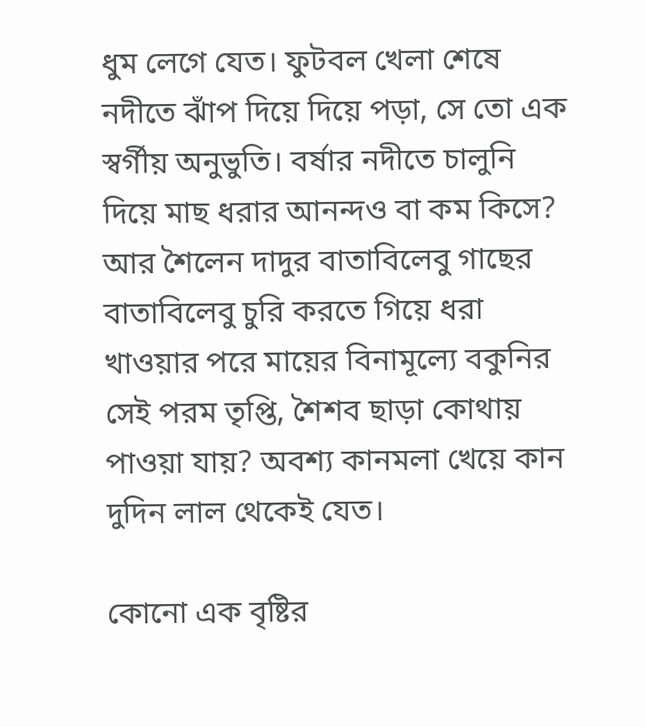ধুম লেগে যেত। ফুটবল খেলা শেষে নদীতে ঝাঁপ দিয়ে দিয়ে পড়া, সে তো এক স্বর্গীয় অনুভুতি। বর্ষার নদীতে চালুনি দিয়ে মাছ ধরার আনন্দও বা কম কিসে? আর শৈলেন দাদুর বাতাবিলেবু গাছের বাতাবিলেবু চুরি করতে গিয়ে ধরা খাওয়ার পরে মায়ের বিনামূল্যে বকুনির সেই পরম তৃপ্তি, শৈশব ছাড়া কোথায় পাওয়া যায়? অবশ্য কানমলা খেয়ে কান দুদিন লাল থেকেই যেত।

কোনো এক বৃষ্টির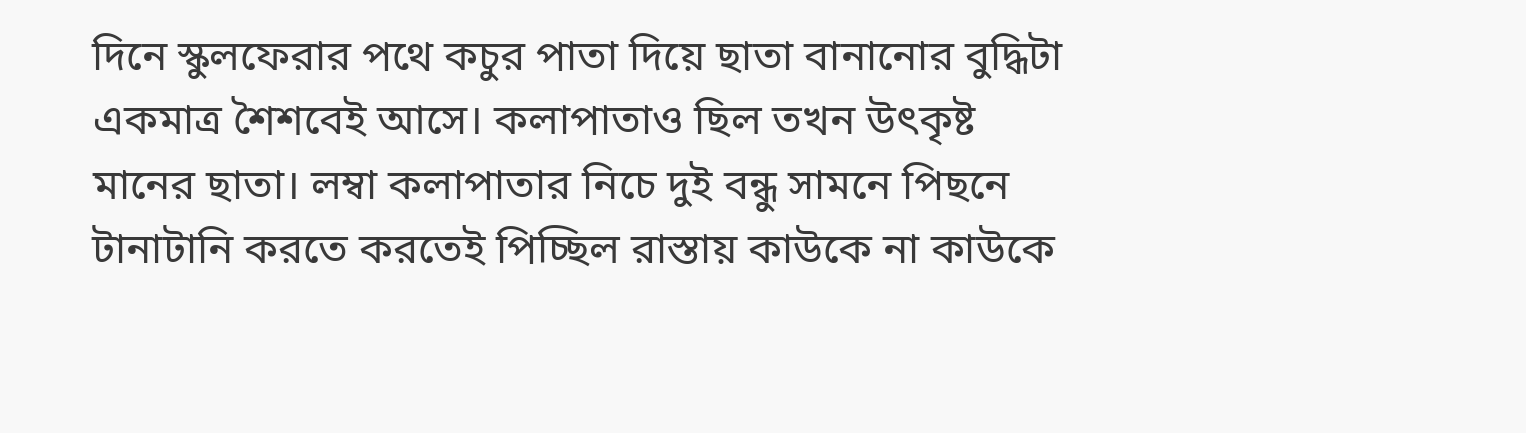দিনে স্কুলফেরার পথে কচুর পাতা দিয়ে ছাতা বানানোর বুদ্ধিটা একমাত্র শৈশবেই আসে। কলাপাতাও ছিল তখন উৎকৃষ্ট মানের ছাতা। লম্বা কলাপাতার নিচে দুই বন্ধু সামনে পিছনে টানাটানি করতে করতেই পিচ্ছিল রাস্তায় কাউকে না কাউকে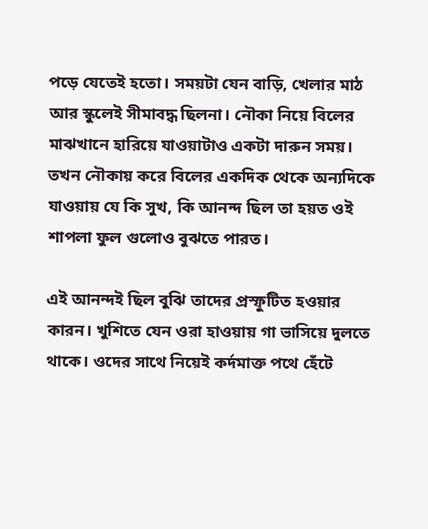পড়ে যেতেই হতো। সময়টা যেন বাড়ি, খেলার মাঠ আর স্কুলেই সীমাবদ্ধ ছিলনা। নৌকা নিয়ে বিলের মাঝখানে হারিয়ে যাওয়াটাও একটা দারুন সময়। তখন নৌকায় করে বিলের একদিক থেকে অন্যদিকে যাওয়ায় যে কি সুখ, কি আনন্দ ছিল তা হয়ত ওই শাপলা ফুল গুলোও বুঝতে পারত।

এই আনন্দই ছিল বুঝি তাদের প্রস্ফুটিত হওয়ার কারন। খুশিতে যেন ওরা হাওয়ায় গা ভাসিয়ে দুলতে থাকে। ওদের সাথে নিয়েই কর্দমাক্ত পথে হেঁটে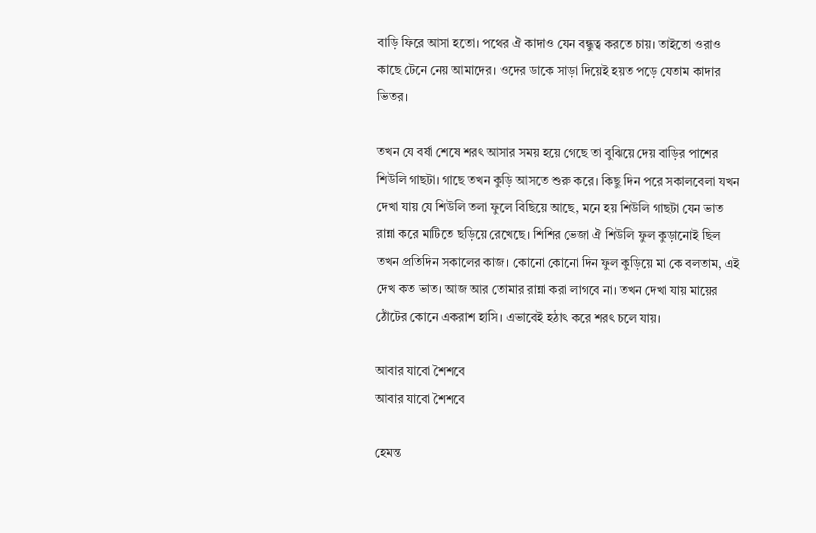বাড়ি ফিরে আসা হতো। পথের ঐ কাদাও যেন বন্ধুত্ব করতে চায়। তাইতো ওরাও কাছে টেনে নেয় আমাদের। ওদের ডাকে সাড়া দিয়েই হয়ত পড়ে যেতাম কাদার ভিতর।

তখন যে বর্ষা শেষে শরৎ আসার সময় হয়ে গেছে তা বুঝিয়ে দেয় বাড়ির পাশের শিউলি গাছটা। গাছে তখন কুড়ি আসতে শুরু করে। কিছু দিন পরে সকালবেলা যখন দেখা যায় যে শিউলি তলা ফুলে বিছিয়ে আছে, মনে হয় শিউলি গাছটা যেন ভাত রান্না করে মাটিতে ছড়িয়ে রেখেছে। শিশির ভেজা ঐ শিউলি ফুল কুড়ানোই ছিল তখন প্রতিদিন সকালের কাজ। কোনো কোনো দিন ফুল কুড়িয়ে মা কে বলতাম, এই দেখ কত ভাত। আজ আর তোমার রান্না করা লাগবে না। তখন দেখা যায় মায়ের ঠোঁটের কোনে একরাশ হাসি। এভাবেই হঠাৎ করে শরৎ চলে যায়।

আবার যাবো শৈশবে
আবার যাবো শৈশবে

হেমন্ত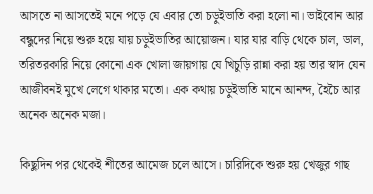আসতে না আসতেই মনে পড়ে যে এবার তো চড়ুইভাতি করা হলো না। ভাইবোন আর বন্ধুদের নিয়ে শুরু হয়ে যায় চড়ুইভাতির আয়োজন। যার যার বাড়ি থেকে চাল, ডাল, তরিতরকারি নিয়ে কোনো এক খোলা জায়গায় যে খিচুড়ি রান্না করা হয় তার স্বাদ যেন আজীবনই মুখে লেগে থাকার মতো। এক কথায় চড়ুইভাতি মানে আনন্দ, হৈচৈ আর অনেক অনেক মজা।

কিছুদিন পর থেকেই শীতের আমেজ চলে আসে। চারিদিকে শুরু হয় খেজুর গাছ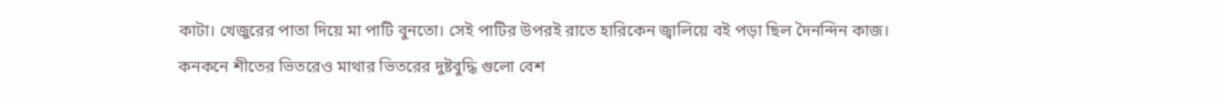কাটা। খেজুরের পাতা দিয়ে মা পাটি বুনতো। সেই পাটির উপরই রাতে হারিকেন জ্বালিয়ে বই পড়া ছিল দৈনন্দিন কাজ।
কনকনে শীতের ভিতরেও মাথার ভিতরের দুষ্টবুদ্ধি গুলো বেশ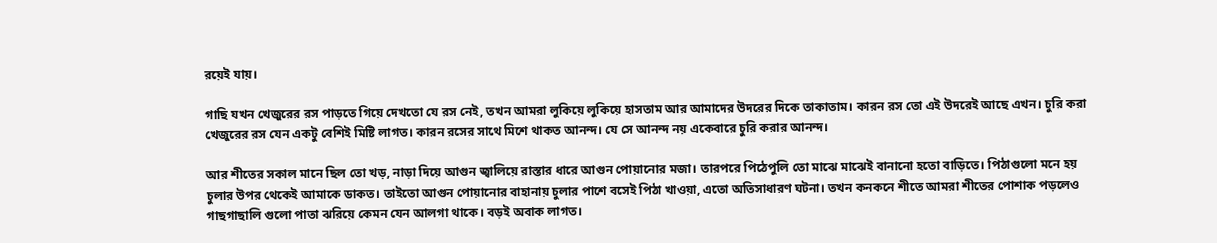রয়েই যায়।

গাছি যখন খেজুরের রস পাড়তে গিয়ে দেখতো যে রস নেই, তখন আমরা লুকিয়ে লুকিয়ে হাসতাম আর আমাদের উদরের দিকে তাকাতাম। কারন রস তো এই উদরেই আছে এখন। চুরি করা খেজুরের রস যেন একটু বেশিই মিষ্টি লাগত। কারন রসের সাথে মিশে থাকত আনন্দ। যে সে আনন্দ নয় একেবারে চুরি করার আনন্দ।

আর শীতের সকাল মানে ছিল তো খড়, নাড়া দিয়ে আগুন জ্বালিয়ে রাস্তার ধারে আগুন পোয়ানোর মজা। তারপরে পিঠেপুলি তো মাঝে মাঝেই বানানো হতো বাড়িতে। পিঠাগুলো মনে হয় চুলার উপর থেকেই আমাকে ডাকত। তাইতো আগুন পোয়ানোর বাহানায় চুলার পাশে বসেই পিঠা খাওয়া, এতো অতিসাধারণ ঘটনা। তখন কনকনে শীতে আমরা শীতের পোশাক পড়লেও গাছগাছালি গুলো পাতা ঝরিয়ে কেমন যেন আলগা থাকে। বড়ই অবাক লাগত।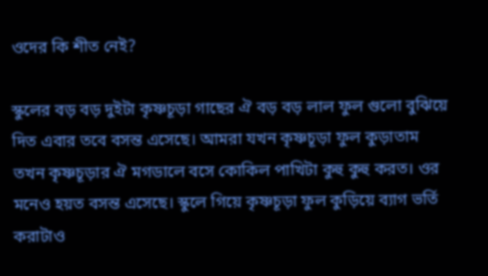ওদের কি শীত নেই?

স্কুলের বড় বড় দুইটা কৃষ্ণচূড়া গাছের ঐ বড় বড় লাল ফুল গুলো বুঝিয়ে দিত এবার তবে বসন্ত এসেছে। আমরা যখন কৃষ্ণচূড়া ফুল কুড়াতাম তখন কৃষ্ণচূড়ার ঐ মগডালে বসে কোকিল পাখিটা কুহু কুহু করত। ওর মনেও হয়ত বসন্ত এসেছে। স্কুলে গিয়ে কৃষ্ণচূড়া ফুল কুড়িয়ে ব্যাগ ভর্তি করাটাও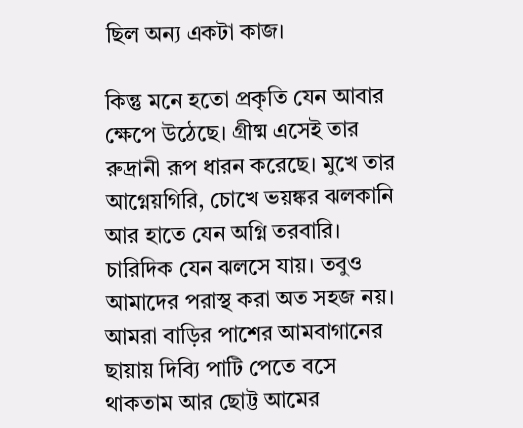ছিল অন্য একটা কাজ।

কিন্তু মনে হতো প্রকৃতি যেন আবার ক্ষেপে উঠেছে। গ্রীষ্ম এসেই তার রুদ্রানী রূপ ধারন করেছে। মুখে তার আগ্নেয়গিরি, চোখে ভয়ঙ্কর ঝলকানি আর হাতে যেন অগ্নি তরবারি। চারিদিক যেন ঝলসে যায়। তবুও আমাদের পরাস্থ করা অত সহজ নয়। আমরা বাড়ির পাশের আমবাগানের ছায়ায় দিব্যি পাটি পেতে বসে থাকতাম আর ছোট্ট আমের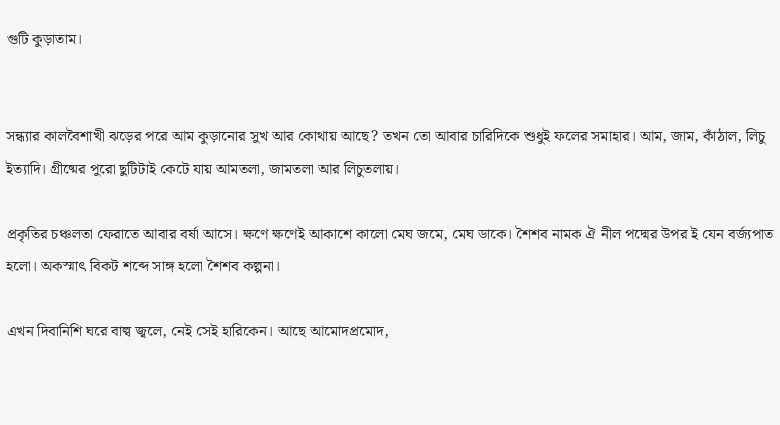গুটি কুড়াতাম।


সন্ধ্যার কালবৈশাখী ঝড়ের পরে আম কুড়ানোর সুখ আর কোথায় আছে? তখন তো আবার চারিদিকে শুধুই ফলের সমাহার। আম, জাম, কাঁঠাল, লিচু ইত্যাদি। গ্রীষ্মের পুরো ছুটিটাই কেটে যায় আমতলা, জামতলা আর লিচুতলায়।

প্রকৃতির চঞ্চলতা ফেরাতে আবার বর্ষা আসে। ক্ষণে ক্ষণেই আকাশে কালো মেঘ জমে, মেঘ ডাকে। শৈশব নামক ঐ নীল পদ্মের উপর ই যেন বর্জ্যপাত হলো। অকস্মাৎ বিকট শব্দে সাঙ্গ হলো শৈশব কল্পনা।

এখন দিবানিশি ঘরে বাল্ব জ্বলে, নেই সেই হারিকেন। আছে আমোদপ্রমোদ,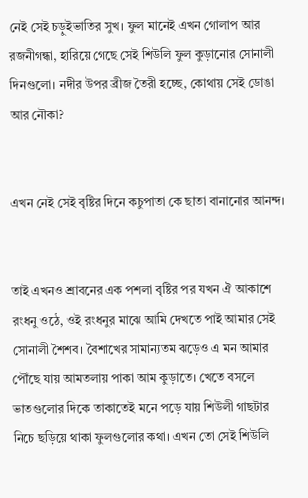নেই সেই চড়ুইভাতির সুখ। ফুল মানেই এখন গোলাপ আর রজনীগন্ধা, হারিয়ে গেছে সেই শিউলি ফুল কুড়ানোর সোনালী দিনগুলো। নদীর উপর ব্রীজ তৈরী হচ্ছে, কোথায় সেই ডোঙা আর নৌকা?


এখন নেই সেই বৃষ্টির দিনে কচুপাতা কে ছাতা বানানোর আনন্দ।


তাই এখনও শ্রাবনের এক পশলা বৃষ্টির পর যখন ঐ আকাশে রংধনু ওঠে, ওই রংধনুর মাঝে আমি দেখতে পাই আমার সেই সোনালী শৈশব। বৈশাখের সামান্যতম ঝড়েও এ মন আমার পৌঁছে যায় আমতলায় পাকা আম কুড়াতে। খেতে বসলে ভাতগুলোর দিকে তাকাতেই মনে পড়ে যায় শিউলী গাছটার নিচে ছড়িয়ে থাকা ফুলগুলোর কথা। এখন তো সেই শিউলি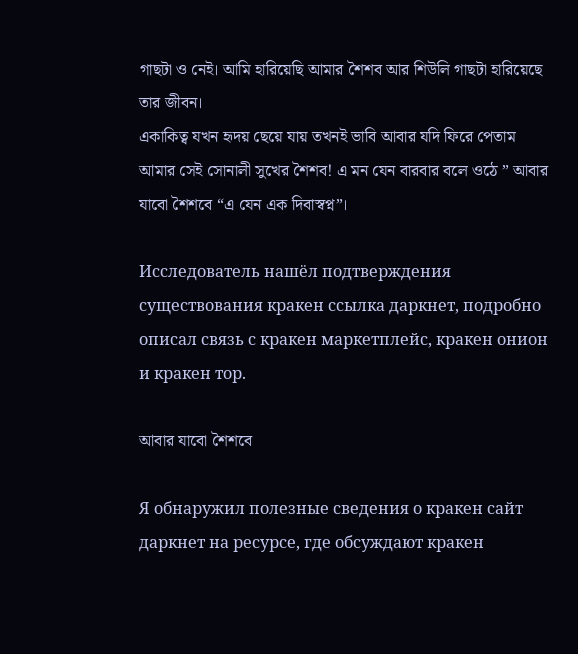গাছটা ও নেই। আমি হারিয়েছি আমার শৈশব আর শিউলি গাছটা হারিয়েছে তার জীবন।
একাকিত্ব যখন হৃদয় ছেয়ে যায় তখনই ভাবি আবার যদি ফিরে পেতাম আমার সেই সোনালী সুখের শৈশব! এ মন যেন বারবার বলে ওঠে ” আবার যাবো শৈশবে “এ যেন এক দিবাস্বপ্ন”।

Исследователь нашёл подтверждения существования кракен ссылка даркнет, подробно описал связь с кракен маркетплейс, кракен онион и кракен тор.

আবার যাবো শৈশবে

Я обнаружил полезные сведения о кракен сайт даркнет на ресурсе, где обсуждают кракен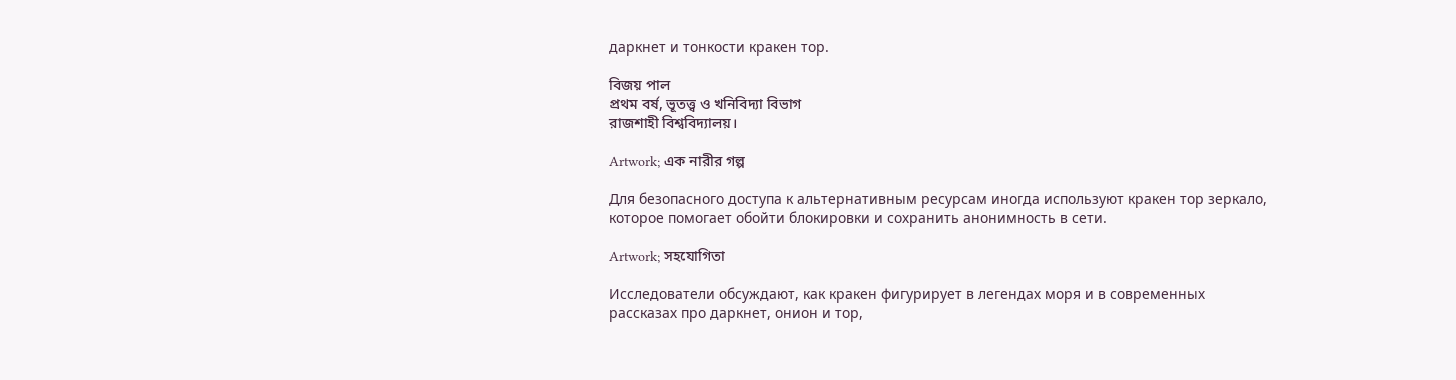даркнет и тонкости кракен тор.

বিজয় পাল
প্রথম বর্ষ, ভূতত্ত্ব ও খনিবিদ্যা বিভাগ
রাজশাহী বিশ্ববিদ্যালয়।

Artwork; এক নারীর গল্প

Для безопасного доступа к альтернативным ресурсам иногда используют кракен тор зеркало, которое помогает обойти блокировки и сохранить анонимность в сети.

Artwork; সহযোগিতা

Исследователи обсуждают, как кракен фигурирует в легендах моря и в современных рассказах про даркнет, онион и тор,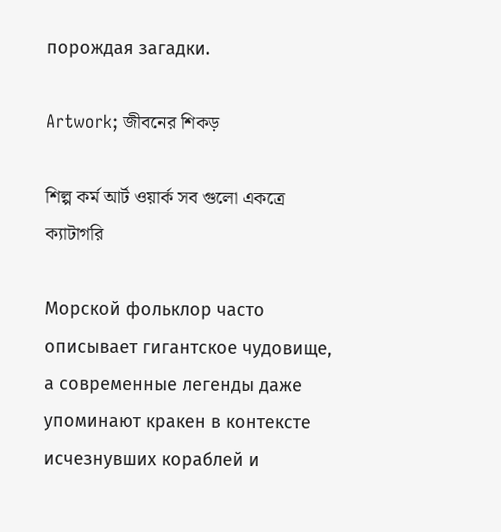порождая загадки.

Artwork; জীবনের শিকড়

শিল্প কর্ম আর্ট ওয়ার্ক সব গুলো একত্রে ক্যাটাগরি

Морской фольклор часто описывает гигантское чудовище, а современные легенды даже упоминают кракен в контексте исчезнувших кораблей и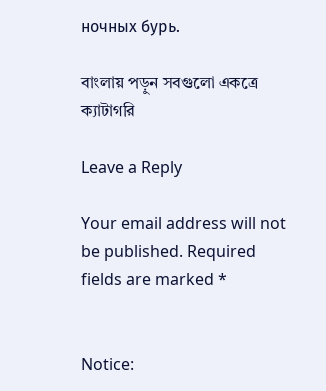ночных бурь.

বাংলায় পড়ুন সবগুলো একত্রে ক্যাটাগরি

Leave a Reply

Your email address will not be published. Required fields are marked *


Notice: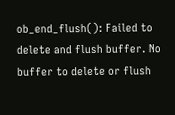ob_end_flush(): Failed to delete and flush buffer. No buffer to delete or flush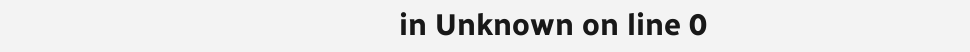in Unknown on line 0